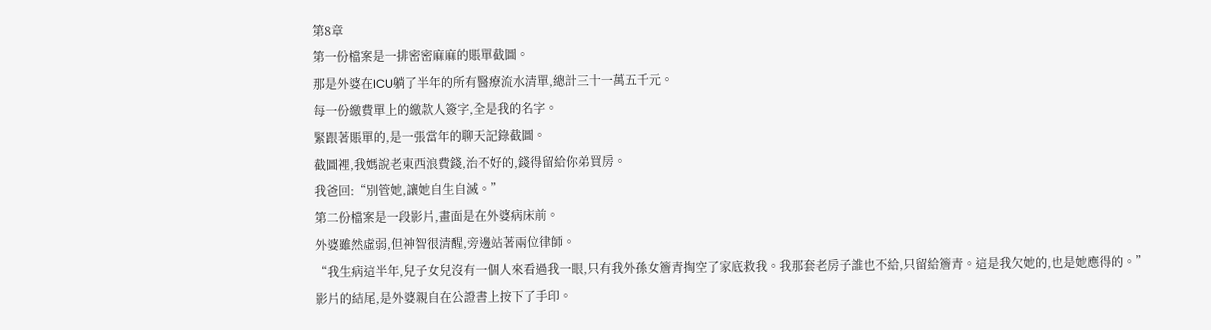第8章
第一份檔案是一排密密麻麻的賬單截圖。
那是外婆在ICU躺了半年的所有醫療流水清單,總計三十一萬五千元。
每一份繳費單上的繳款人簽字,全是我的名字。
緊跟著賬單的,是一張當年的聊天記錄截圖。
截圖裡,我媽說老東西浪費錢,治不好的,錢得留給你弟買房。
我爸回:“別管她,讓她自生自滅。”
第二份檔案是一段影片,畫面是在外婆病床前。
外婆雖然虛弱,但神智很清醒,旁邊站著兩位律師。
“我生病這半年,兒子女兒沒有一個人來看過我一眼,只有我外孫女簷青掏空了家底救我。我那套老房子誰也不給,只留給簷青。這是我欠她的,也是她應得的。”
影片的結尾,是外婆親自在公證書上按下了手印。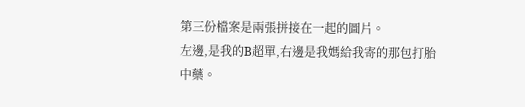第三份檔案是兩張拼接在一起的圖片。
左邊,是我的B超單,右邊是我媽給我寄的那包打胎中藥。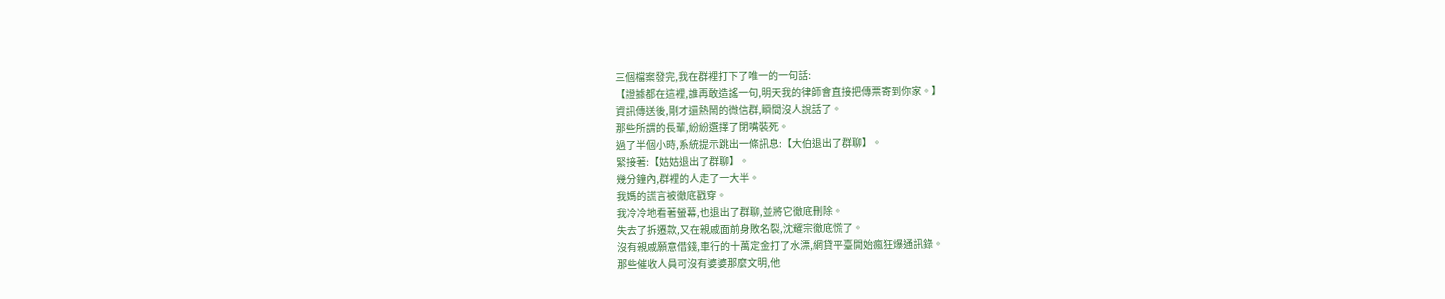三個檔案發完,我在群裡打下了唯一的一句話:
【證據都在這裡,誰再敢造謠一句,明天我的律師會直接把傳票寄到你家。】
資訊傳送後,剛才還熱鬧的微信群,瞬間沒人說話了。
那些所謂的長輩,紛紛選擇了閉嘴裝死。
過了半個小時,系統提示跳出一條訊息:【大伯退出了群聊】。
緊接著:【姑姑退出了群聊】。
幾分鐘內,群裡的人走了一大半。
我媽的謊言被徹底戳穿。
我冷冷地看著螢幕,也退出了群聊,並將它徹底刪除。
失去了拆遷款,又在親戚面前身敗名裂,沈耀宗徹底慌了。
沒有親戚願意借錢,車行的十萬定金打了水漂,網貸平臺開始瘋狂爆通訊錄。
那些催收人員可沒有婆婆那麼文明,他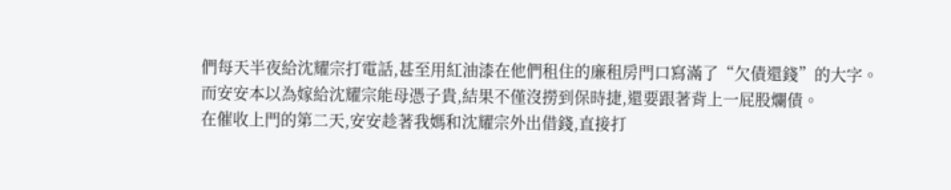們每天半夜給沈耀宗打電話,甚至用紅油漆在他們租住的廉租房門口寫滿了“欠債還錢”的大字。
而安安本以為嫁給沈耀宗能母憑子貴,結果不僅沒撈到保時捷,還要跟著背上一屁股爛債。
在催收上門的第二天,安安趁著我媽和沈耀宗外出借錢,直接打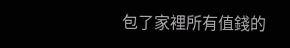包了家裡所有值錢的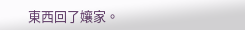東西回了孃家。